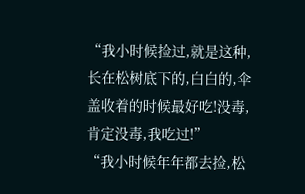“我小时候捡过,就是这种,长在松树底下的,白白的,伞盖收着的时候最好吃!没毒,肯定没毒,我吃过!”
“我小时候年年都去捡,松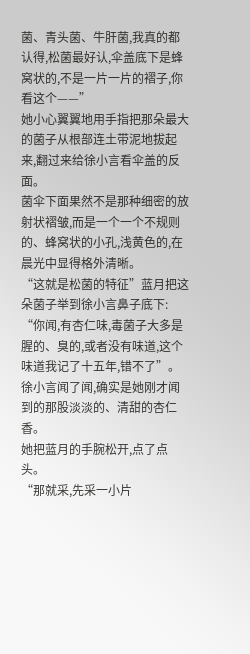菌、青头菌、牛肝菌,我真的都认得,松菌最好认,伞盖底下是蜂窝状的,不是一片一片的褶子,你看这个——”
她小心翼翼地用手指把那朵最大的菌子从根部连土带泥地拔起来,翻过来给徐小言看伞盖的反面。
菌伞下面果然不是那种细密的放射状褶皱,而是一个一个不规则的、蜂窝状的小孔,浅黄色的,在晨光中显得格外清晰。
“这就是松菌的特征”蓝月把这朵菌子举到徐小言鼻子底下:
“你闻,有杏仁味,毒菌子大多是腥的、臭的,或者没有味道,这个味道我记了十五年,错不了”。
徐小言闻了闻,确实是她刚才闻到的那股淡淡的、清甜的杏仁香。
她把蓝月的手腕松开,点了点头。
“那就采,先采一小片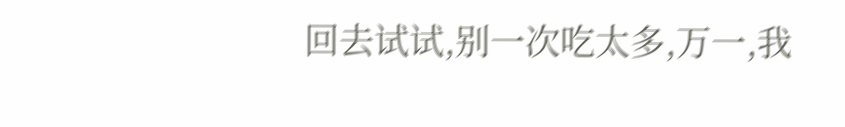回去试试,别一次吃太多,万一,我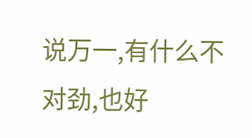说万一,有什么不对劲,也好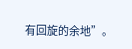有回旋的余地”。